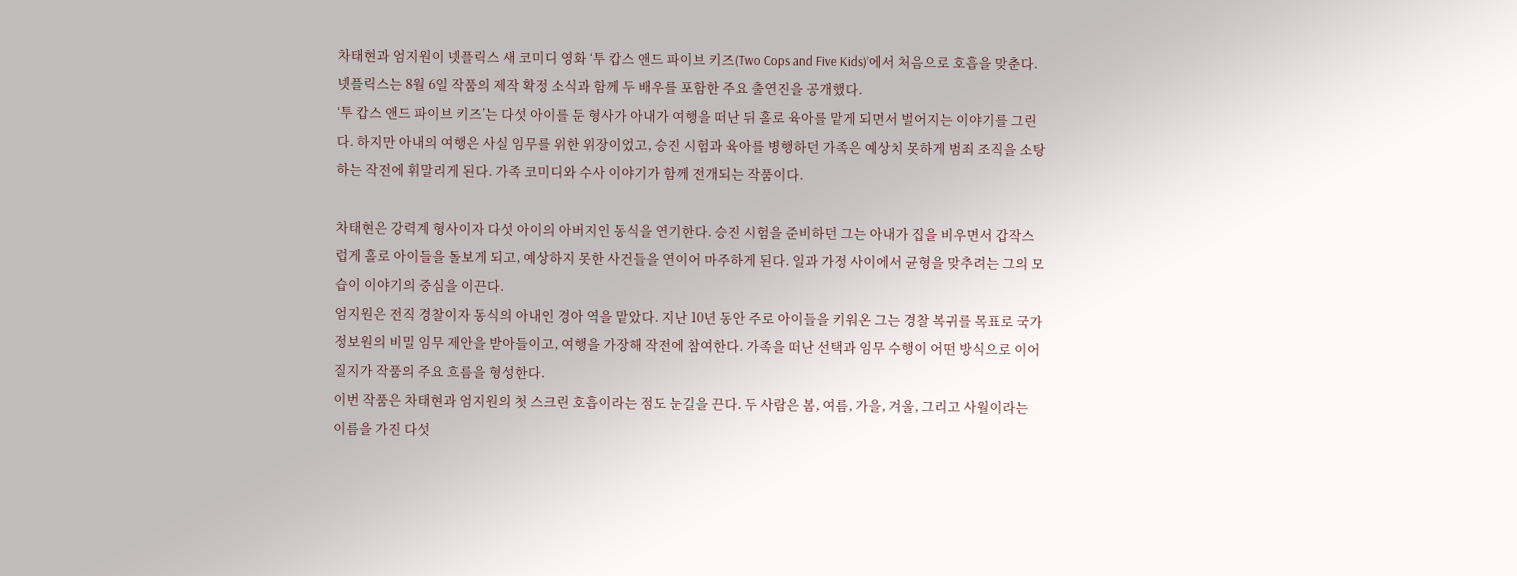차태현과 엄지원이 넷플릭스 새 코미디 영화 ‘투 캅스 앤드 파이브 키즈(Two Cops and Five Kids)’에서 처음으로 호흡을 맞춘다. 넷플릭스는 8월 6일 작품의 제작 확정 소식과 함께 두 배우를 포함한 주요 출연진을 공개했다.
‘투 캅스 앤드 파이브 키즈’는 다섯 아이를 둔 형사가 아내가 여행을 떠난 뒤 홀로 육아를 맡게 되면서 벌어지는 이야기를 그린다. 하지만 아내의 여행은 사실 임무를 위한 위장이었고, 승진 시험과 육아를 병행하던 가족은 예상치 못하게 범죄 조직을 소탕하는 작전에 휘말리게 된다. 가족 코미디와 수사 이야기가 함께 전개되는 작품이다.

차태현은 강력계 형사이자 다섯 아이의 아버지인 동식을 연기한다. 승진 시험을 준비하던 그는 아내가 집을 비우면서 갑작스럽게 홀로 아이들을 돌보게 되고, 예상하지 못한 사건들을 연이어 마주하게 된다. 일과 가정 사이에서 균형을 맞추려는 그의 모습이 이야기의 중심을 이끈다.
엄지원은 전직 경찰이자 동식의 아내인 경아 역을 맡았다. 지난 10년 동안 주로 아이들을 키워온 그는 경찰 복귀를 목표로 국가정보원의 비밀 임무 제안을 받아들이고, 여행을 가장해 작전에 참여한다. 가족을 떠난 선택과 임무 수행이 어떤 방식으로 이어질지가 작품의 주요 흐름을 형성한다.
이번 작품은 차태현과 엄지원의 첫 스크린 호흡이라는 점도 눈길을 끈다. 두 사람은 봄, 여름, 가을, 겨울, 그리고 사월이라는 이름을 가진 다섯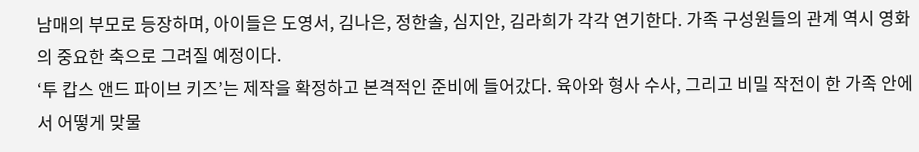남매의 부모로 등장하며, 아이들은 도영서, 김나은, 정한솔, 심지안, 김라희가 각각 연기한다. 가족 구성원들의 관계 역시 영화의 중요한 축으로 그려질 예정이다.
‘투 캅스 앤드 파이브 키즈’는 제작을 확정하고 본격적인 준비에 들어갔다. 육아와 형사 수사, 그리고 비밀 작전이 한 가족 안에서 어떻게 맞물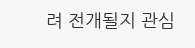려 전개될지 관심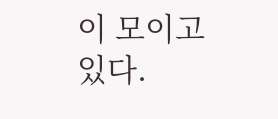이 모이고 있다.